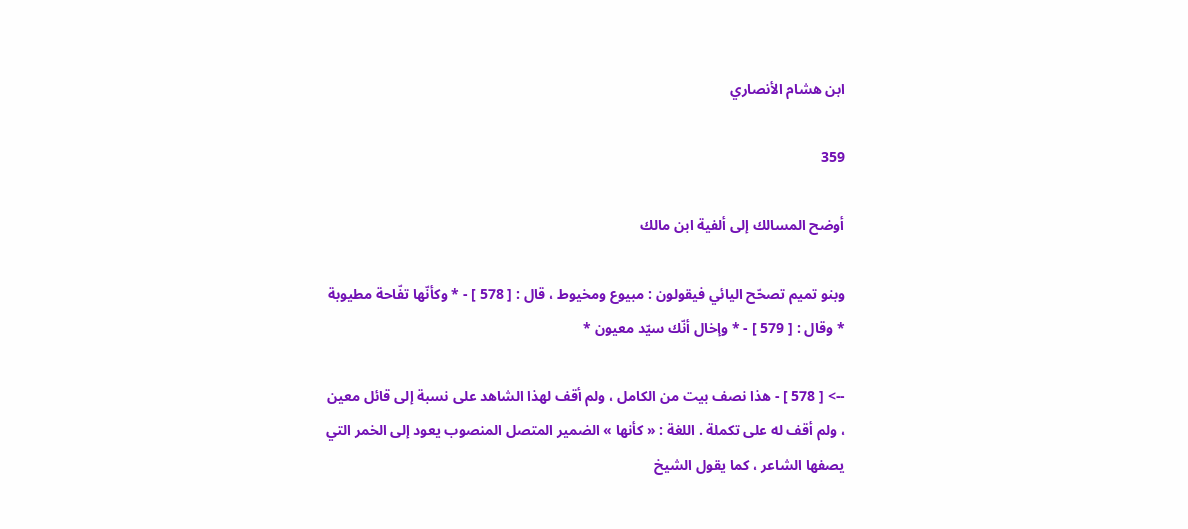ابن هشام الأنصاري

359

أوضح المسالك إلى ألفية ابن مالك

وبنو تميم تصحّح اليائي فيقولون : مبيوع ومخيوط ، قال : [ 578 ] - * وكأنّها تفّاحة مطيوبة * وقال : [ 579 ] - * وإخال أنّك سيّد معيون *

--> [ 578 ] - هذا نصف بيت من الكامل ، ولم أقف لهذا الشاهد على نسبة إلى قائل معين ، ولم أقف له على تكملة . اللغة : « كأنها » الضمير المتصل المنصوب يعود إلى الخمر التي يصفها الشاعر ، كما يقول الشيخ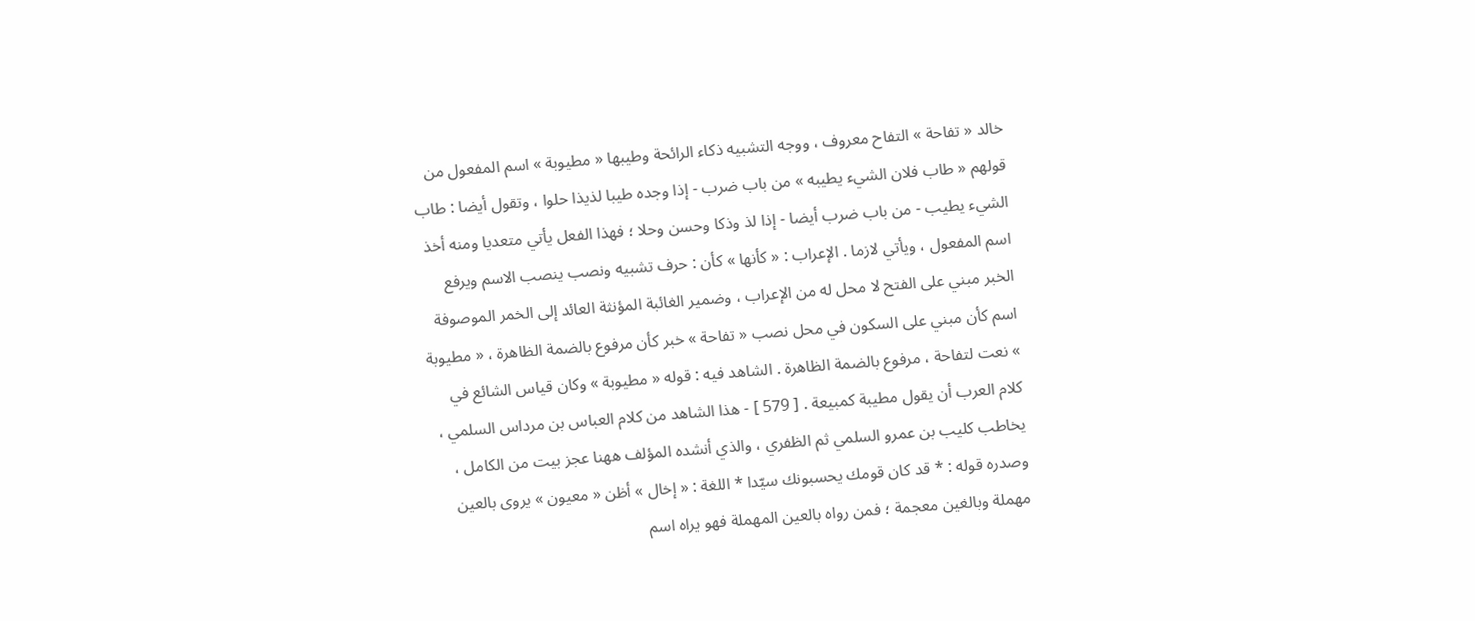خالد « تفاحة » التفاح معروف ، ووجه التشبيه ذكاء الرائحة وطيبها « مطيوبة » اسم المفعول من قولهم « طاب فلان الشيء يطيبه » من باب ضرب - إذا وجده طيبا لذيذا حلوا ، وتقول أيضا : طاب الشيء يطيب - من باب ضرب أيضا - إذا لذ وذكا وحسن وحلا ؛ فهذا الفعل يأتي متعديا ومنه أخذ اسم المفعول ، ويأتي لازما . الإعراب : « كأنها » كأن : حرف تشبيه ونصب ينصب الاسم ويرفع الخبر مبني على الفتح لا محل له من الإعراب ، وضمير الغائبة المؤنثة العائد إلى الخمر الموصوفة اسم كأن مبني على السكون في محل نصب « تفاحة » خبر كأن مرفوع بالضمة الظاهرة ، « مطيوبة » نعت لتفاحة ، مرفوع بالضمة الظاهرة . الشاهد فيه : قوله « مطيوبة » وكان قياس الشائع في كلام العرب أن يقول مطيبة كمبيعة . [ 579 ] - هذا الشاهد من كلام العباس بن مرداس السلمي ، يخاطب كليب بن عمرو السلمي ثم الظفري ، والذي أنشده المؤلف ههنا عجز بيت من الكامل ، وصدره قوله : * قد كان قومك يحسبونك سيّدا * اللغة : « إخال » أظن « معيون » يروى بالعين مهملة وبالغين معجمة ؛ فمن رواه بالعين المهملة فهو يراه اسم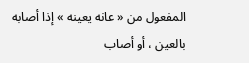المفعول من « عانه يعينه » إذا أصابه بالعين ، أو أصاب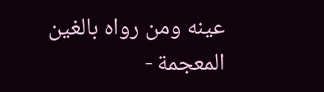عينه ومن رواه بالغين المعجمة -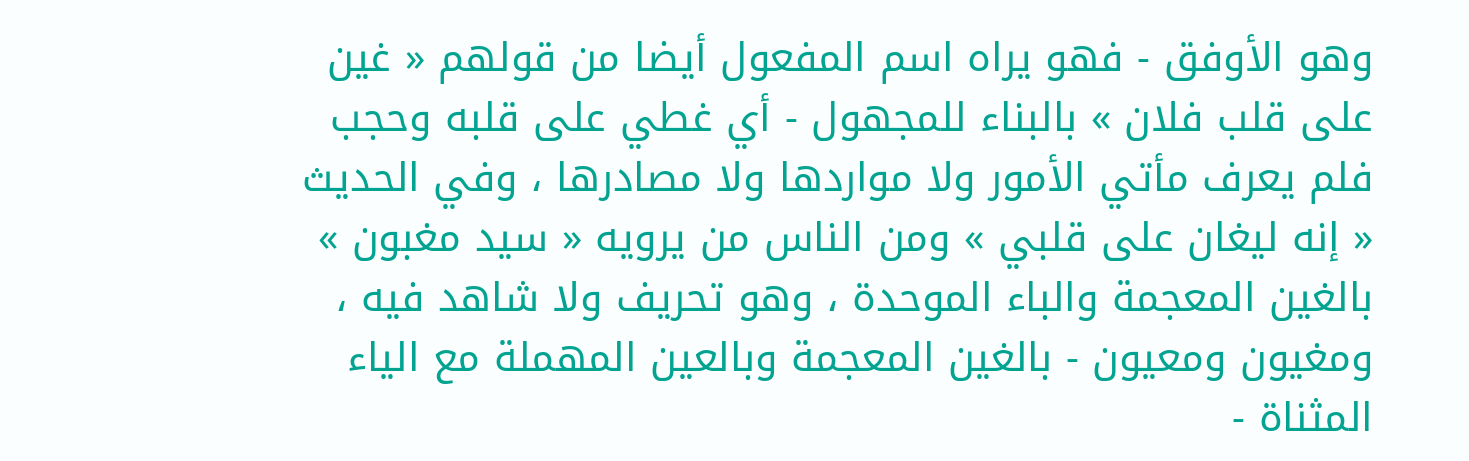وهو الأوفق - فهو يراه اسم المفعول أيضا من قولهم « غين على قلب فلان » بالبناء للمجهول - أي غطي على قلبه وحجب فلم يعرف مأتي الأمور ولا مواردها ولا مصادرها ، وفي الحديث « إنه ليغان على قلبي » ومن الناس من يرويه « سيد مغبون » بالغين المعجمة والباء الموحدة ، وهو تحريف ولا شاهد فيه ، ومغيون ومعيون - بالغين المعجمة وبالعين المهملة مع الياء المثناة -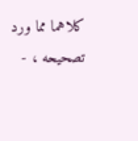كلاهما مما ورد تصحيحه ، -